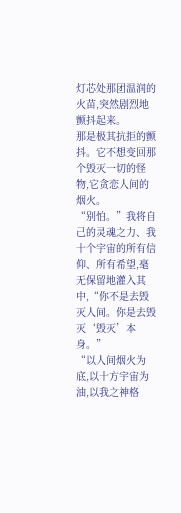灯芯处那团温润的火苗,突然剧烈地颤抖起来。
那是极其抗拒的颤抖。它不想变回那个毁灭一切的怪物,它贪恋人间的烟火。
“别怕。”我将自己的灵魂之力、我十个宇宙的所有信仰、所有希望,毫无保留地灌入其中,“你不是去毁灭人间。你是去毁灭‘毁灭’本身。”
“以人间烟火为底,以十方宇宙为油,以我之神格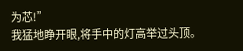为芯!”
我猛地睁开眼,将手中的灯高举过头顶。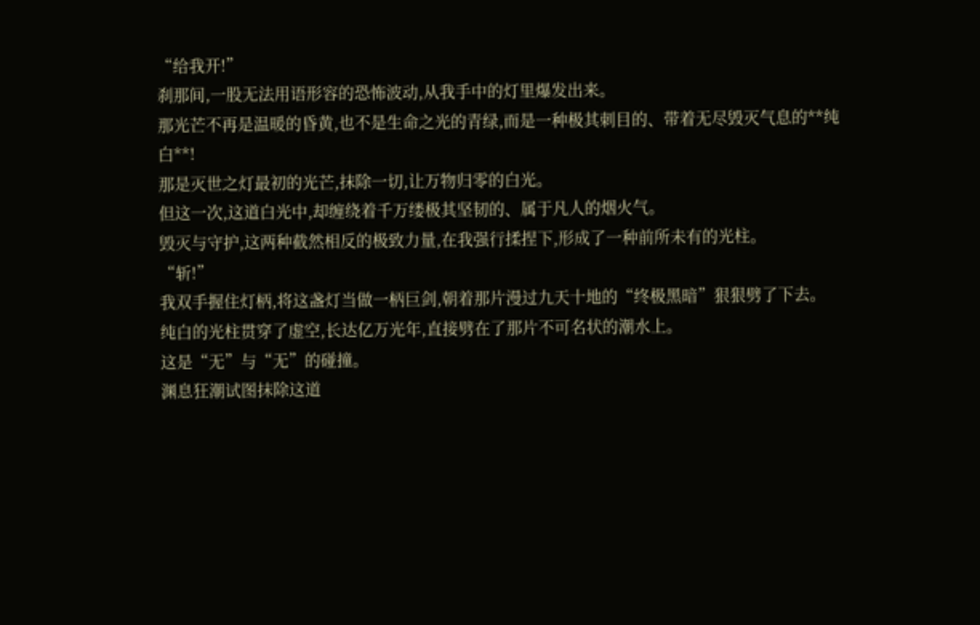“给我开!”
刹那间,一股无法用语形容的恐怖波动,从我手中的灯里爆发出来。
那光芒不再是温暖的昏黄,也不是生命之光的青绿,而是一种极其刺目的、带着无尽毁灭气息的**纯白**!
那是灭世之灯最初的光芒,抹除一切,让万物归零的白光。
但这一次,这道白光中,却缠绕着千万缕极其坚韧的、属于凡人的烟火气。
毁灭与守护,这两种截然相反的极致力量,在我强行揉捏下,形成了一种前所未有的光柱。
“斩!”
我双手握住灯柄,将这盏灯当做一柄巨剑,朝着那片漫过九天十地的“终极黑暗”狠狠劈了下去。
纯白的光柱贯穿了虚空,长达亿万光年,直接劈在了那片不可名状的潮水上。
这是“无”与“无”的碰撞。
渊息狂潮试图抹除这道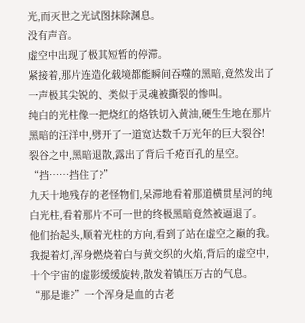光,而灭世之光试图抹除渊息。
没有声音。
虚空中出现了极其短暂的停滞。
紧接着,那片连造化载境都能瞬间吞噬的黑暗,竟然发出了一声极其尖锐的、类似于灵魂被撕裂的惨叫。
纯白的光柱像一把烧红的烙铁切入黄油,硬生生地在那片黑暗的汪洋中,劈开了一道宽达数千万光年的巨大裂谷!
裂谷之中,黑暗退散,露出了背后千疮百孔的星空。
“挡……挡住了?”
九天十地残存的老怪物们,呆滞地看着那道横贯星河的纯白光柱,看着那片不可一世的终极黑暗竟然被逼退了。
他们抬起头,顺着光柱的方向,看到了站在虚空之巅的我。
我提着灯,浑身燃烧着白与黄交织的火焰,背后的虚空中,十个宇宙的虚影缓缓旋转,散发着镇压万古的气息。
“那是谁?”一个浑身是血的古老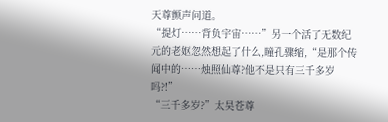天尊颤声问道。
“提灯……背负宇宙……”另一个活了无数纪元的老妪忽然想起了什么,瞳孔骤缩,“是那个传闻中的……烛照仙尊?他不是只有三千多岁吗?!”
“三千多岁?”太昊苍尊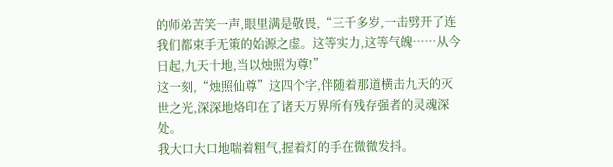的师弟苦笑一声,眼里满是敬畏,“三千多岁,一击劈开了连我们都束手无策的始源之虚。这等实力,这等气魄……从今日起,九天十地,当以烛照为尊!”
这一刻,“烛照仙尊”这四个字,伴随着那道横击九天的灭世之光,深深地烙印在了诸天万界所有残存强者的灵魂深处。
我大口大口地喘着粗气,握着灯的手在微微发抖。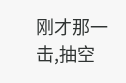刚才那一击,抽空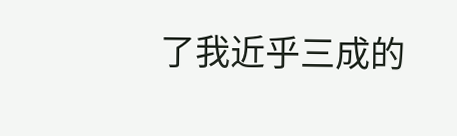了我近乎三成的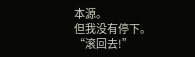本源。
但我没有停下。
“滚回去!”